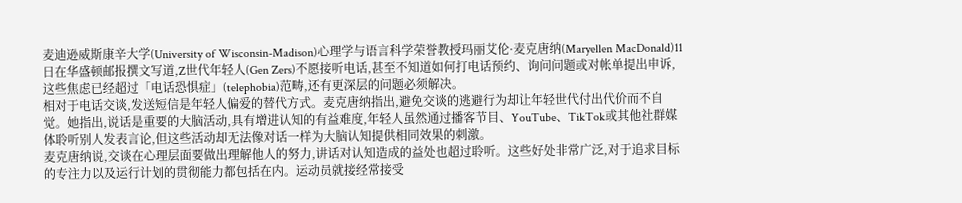麦迪逊威斯康辛大学(University of Wisconsin-Madison)心理学与语言科学荣誉教授玛丽艾伦·麦克唐纳(Maryellen MacDonald)11日在华盛顿邮报撰文写道,Z世代年轻人(Gen Zers)不愿接听电话,甚至不知道如何打电话预约、询问问题或对帐单提出申诉,这些焦虑已经超过「电话恐惧症」(telephobia)范畴,还有更深层的问题必须解决。
相对于电话交谈,发送短信是年轻人偏爱的替代方式。麦克唐纳指出,避免交谈的逃避行为却让年轻世代付出代价而不自觉。她指出,说话是重要的大脑活动,具有增进认知的有益难度,年轻人虽然通过播客节目、YouTube、TikTok或其他社群媒体聆听别人发表言论,但这些活动却无法像对话一样为大脑认知提供相同效果的刺激。
麦克唐纳说,交谈在心理层面要做出理解他人的努力,讲话对认知造成的益处也超过聆听。这些好处非常广泛,对于追求目标的专注力以及运行计划的贯彻能力都包括在内。运动员就接经常接受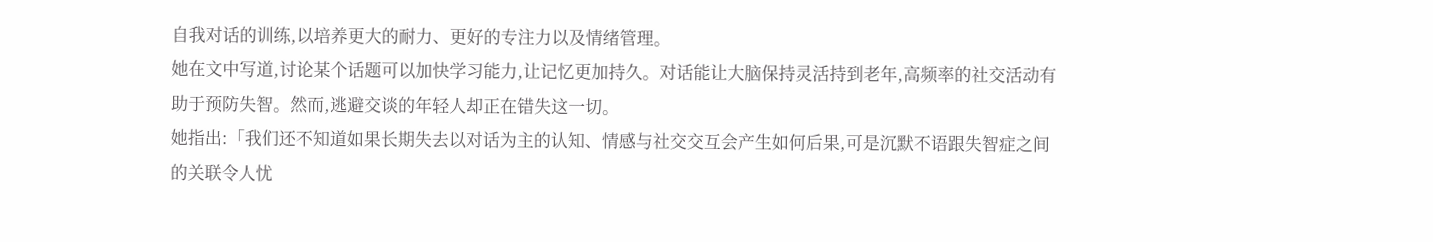自我对话的训练,以培养更大的耐力、更好的专注力以及情绪管理。
她在文中写道,讨论某个话题可以加快学习能力,让记忆更加持久。对话能让大脑保持灵活持到老年,高频率的社交活动有助于预防失智。然而,逃避交谈的年轻人却正在错失这一切。
她指出:「我们还不知道如果长期失去以对话为主的认知、情感与社交交互会产生如何后果,可是沉默不语跟失智症之间的关联令人忧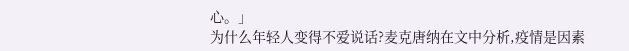心。」
为什么年轻人变得不爱说话?麦克唐纳在文中分析,疫情是因素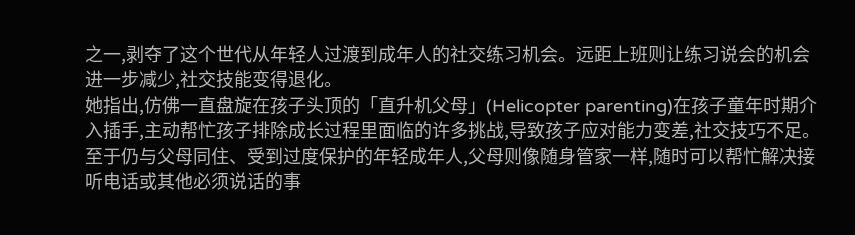之一,剥夺了这个世代从年轻人过渡到成年人的社交练习机会。远距上班则让练习说会的机会进一步减少,社交技能变得退化。
她指出,仿佛一直盘旋在孩子头顶的「直升机父母」(Helicopter parenting)在孩子童年时期介入插手,主动帮忙孩子排除成长过程里面临的许多挑战,导致孩子应对能力变差,社交技巧不足。至于仍与父母同住、受到过度保护的年轻成年人,父母则像随身管家一样,随时可以帮忙解决接听电话或其他必须说话的事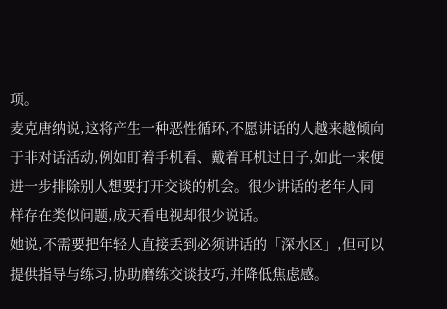项。
麦克唐纳说,这将产生一种恶性循环,不愿讲话的人越来越倾向于非对话活动,例如盯着手机看、戴着耳机过日子,如此一来便进一步排除别人想要打开交谈的机会。很少讲话的老年人同样存在类似问题,成天看电视却很少说话。
她说,不需要把年轻人直接丢到必须讲话的「深水区」,但可以提供指导与练习,协助磨练交谈技巧,并降低焦虑感。